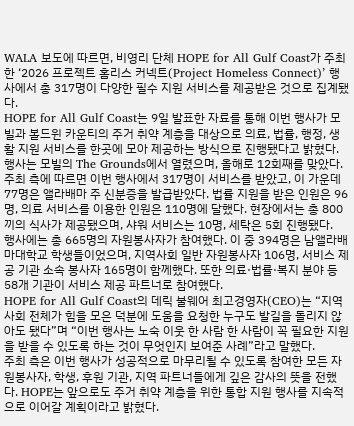WALA 보도에 따르면, 비영리 단체 HOPE for All Gulf Coast가 주최한 ‘2026 프로젝트 홈리스 커넥트(Project Homeless Connect)’ 행사에서 총 317명이 다양한 필수 지원 서비스를 제공받은 것으로 집계됐다.
HOPE for All Gulf Coast는 9일 발표한 자료를 통해 이번 행사가 모빌과 볼드윈 카운티의 주거 취약 계층을 대상으로 의료, 법률, 행정, 생활 지원 서비스를 한곳에 모아 제공하는 방식으로 진행됐다고 밝혔다. 행사는 모빌의 The Grounds에서 열렸으며, 올해로 12회째를 맞았다.
주최 측에 따르면 이번 행사에서 317명이 서비스를 받았고, 이 가운데 77명은 앨라배마 주 신분증을 발급받았다. 법률 지원을 받은 인원은 96명, 의료 서비스를 이용한 인원은 110명에 달했다. 현장에서는 총 800끼의 식사가 제공됐으며, 샤워 서비스는 10명, 세탁은 5회 진행됐다.
행사에는 총 665명의 자원봉사자가 참여했다. 이 중 394명은 남앨라배마대학교 학생들이었으며, 지역사회 일반 자원봉사자 106명, 서비스 제공 기관 소속 봉사자 165명이 함께했다. 또한 의료·법률·복지 분야 등 58개 기관이 서비스 제공 파트너로 참여했다.
HOPE for All Gulf Coast의 데릭 불웨어 최고경영자(CEO)는 “지역사회 전체가 힘을 모은 덕분에 도움을 요청한 누구도 발길을 돌리지 않아도 됐다”며 “이번 행사는 노숙 이웃 한 사람 한 사람이 꼭 필요한 지원을 받을 수 있도록 하는 것이 무엇인지 보여준 사례”라고 말했다.
주최 측은 이번 행사가 성공적으로 마무리될 수 있도록 참여한 모든 자원봉사자, 학생, 후원 기관, 지역 파트너들에게 깊은 감사의 뜻을 전했다. HOPE는 앞으로도 주거 취약 계층을 위한 통합 지원 행사를 지속적으로 이어갈 계획이라고 밝혔다.